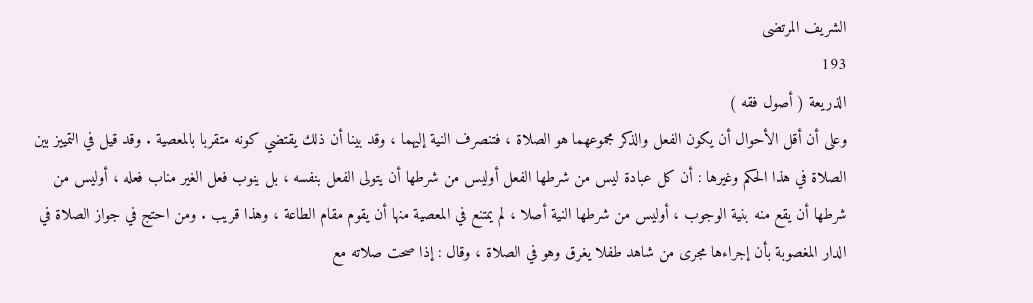الشريف المرتضى
193
الذريعة ( أصول فقه )
وعلى أن أقل الأحوال أن يكون الفعل والذكر مجموعهما هو الصلاة ، فتنصرف النية إليهما ، وقد بينا أن ذلك يقتضي كونه متقربا بالمعصية . وقد قيل في التمييز بين الصلاة في هذا الحكم وغيرها : أن كل عبادة ليس من شرطها الفعل أوليس من شرطها أن يتولى الفعل بنفسه ، بل ينوب فعل الغير مناب فعله ، أوليس من شرطها أن يقع منه بنية الوجوب ، أوليس من شرطها النية أصلا ، لم يمتنع في المعصية منها أن يقوم مقام الطاعة ، وهذا قريب . ومن احتج في جواز الصلاة في الدار المغصوبة بأن إجراءها مجرى من شاهد طفلا يغرق وهو في الصلاة ، وقال : إذا صحت صلاته مع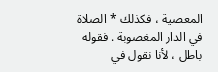المعصية ، فكذلك * الصلاة في الدار المغصوبة . فقوله باطل ، لأنا نقول في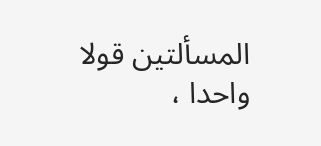المسألتين قولا واحدا ،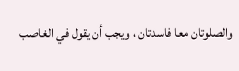والصلوتان معا فاسدتان ، ويجب أن يقول في الغاصب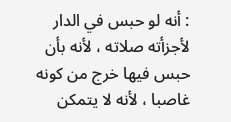: أنه لو حبس في الدار لأجزأته صلاته ، لأنه بأن حبس فيها خرج من كونه غاصبا ، لأنه لا يتمكن